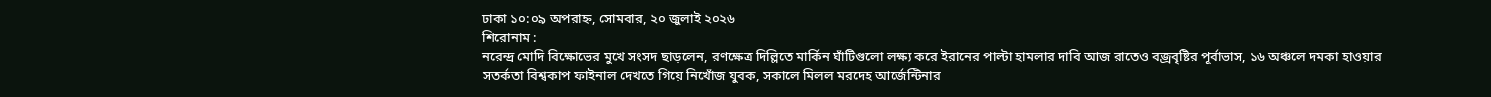ঢাকা ১০:০৯ অপরাহ্ন, সোমবার, ২০ জুলাই ২০২৬
শিরোনাম :
নরেন্দ্র মোদি বিক্ষোভের মুখে সংসদ ছাড়লেন, রণক্ষেত্র দিল্লিতে মার্কিন ঘাঁটিগুলো লক্ষ্য করে ইরানের পাল্টা হামলার দাবি আজ রাতেও বজ্রবৃষ্টির পূর্বাভাস, ১৬ অঞ্চলে দমকা হাওয়ার সতর্কতা বিশ্বকাপ ফাইনাল দেখতে গিয়ে নিখোঁজ যুবক, সকালে মিলল মরদেহ আর্জেন্টিনার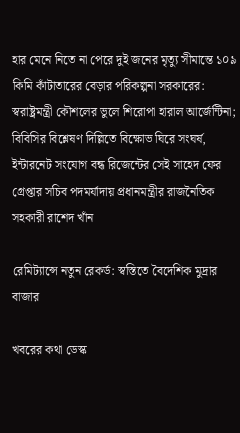হার মেনে নিতে না পেরে দুই জনের মৃত্যু সীমান্তে ১০৯ কিমি কাঁটাতারের বেড়ার পরিকল্পনা সরকারের: স্বরাষ্ট্রমন্ত্রী কৌশলের ভুলে শিরোপা হারাল আর্জেন্টিনা; বিবিসির বিশ্লেষণ দিল্লিতে বিক্ষোভ ঘিরে সংঘর্ষ, ইন্টারনেট সংযোগ বন্ধ রিজেন্টের সেই সাহেদ ফের গ্রেপ্তার সচিব পদমর্যাদায় প্রধানমন্ত্রীর রাজনৈতিক সহকারী রাশেদ খাঁন

রেমিট্যান্সে নতুন রেকর্ড: স্বস্তিতে বৈদেশিক মুদ্রার বাজার

খবরের কথা ডেস্ক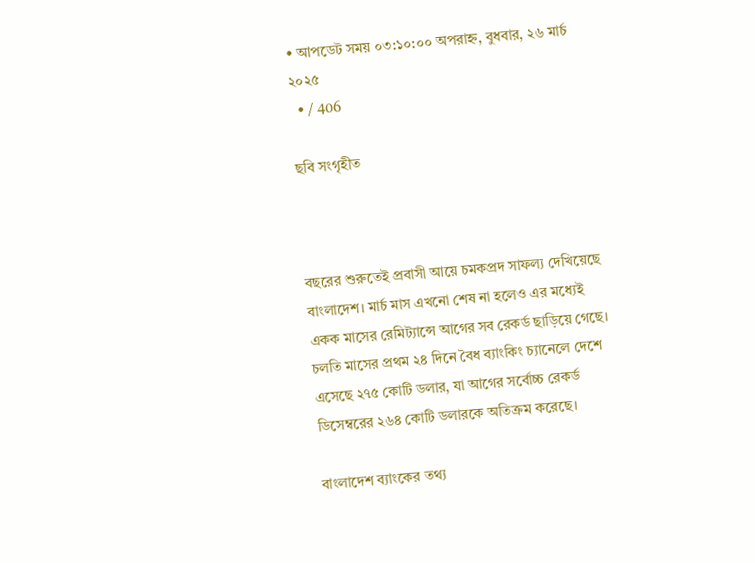• আপডেট সময় ০৩:১০:০০ অপরাহ্ন, বুধবার, ২৬ মার্চ ২০২৫
  • / 406

ছবি সংগৃহীত



বছরের শুরুতেই প্রবাসী আয়ে চমকপ্রদ সাফল্য দেখিয়েছে বাংলাদেশ। মার্চ মাস এখনো শেষ না হলেও এর মধ্যেই একক মাসের রেমিট্যান্সে আগের সব রেকর্ড ছাড়িয়ে গেছে। চলতি মাসের প্রথম ২৪ দিনে বৈধ ব্যাংকিং চ্যানেলে দেশে এসেছে ২৭৫ কোটি ডলার, যা আগের সর্বোচ্চ রেকর্ড ডিসেম্বরের ২৬৪ কোটি ডলারকে অতিক্রম করেছে।

বাংলাদেশ ব্যাংকের তথ্য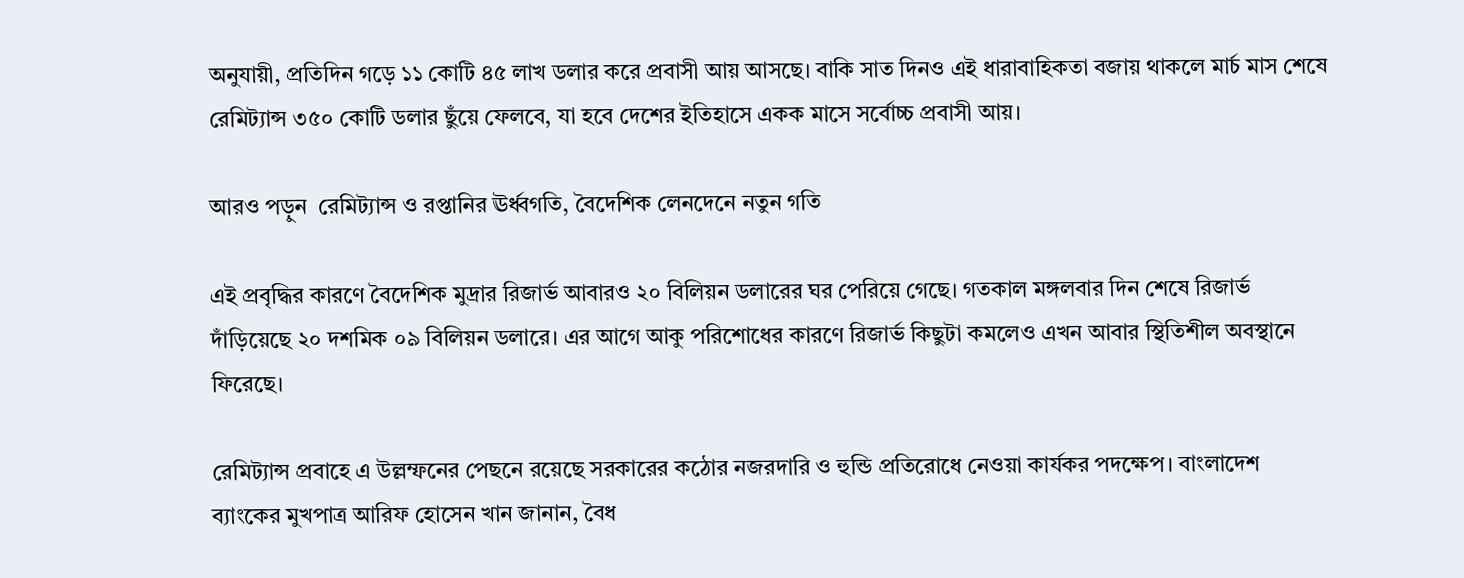অনুযায়ী, প্রতিদিন গড়ে ১১ কোটি ৪৫ লাখ ডলার করে প্রবাসী আয় আসছে। বাকি সাত দিনও এই ধারাবাহিকতা বজায় থাকলে মার্চ মাস শেষে রেমিট্যান্স ৩৫০ কোটি ডলার ছুঁয়ে ফেলবে, যা হবে দেশের ইতিহাসে একক মাসে সর্বোচ্চ প্রবাসী আয়।

আরও পড়ুন  রেমিট্যান্স ও রপ্তানির ঊর্ধ্বগতি, বৈদেশিক লেনদেনে নতুন গতি

এই প্রবৃদ্ধির কারণে বৈদেশিক মুদ্রার রিজার্ভ আবারও ২০ বিলিয়ন ডলারের ঘর পেরিয়ে গেছে। গতকাল মঙ্গলবার দিন শেষে রিজার্ভ দাঁড়িয়েছে ২০ দশমিক ০৯ বিলিয়ন ডলারে। এর আগে আকু পরিশোধের কারণে রিজার্ভ কিছুটা কমলেও এখন আবার স্থিতিশীল অবস্থানে ফিরেছে।

রেমিট্যান্স প্রবাহে এ উল্লম্ফনের পেছনে রয়েছে সরকারের কঠোর নজরদারি ও হুন্ডি প্রতিরোধে নেওয়া কার্যকর পদক্ষেপ। বাংলাদেশ ব্যাংকের মুখপাত্র আরিফ হোসেন খান জানান, বৈধ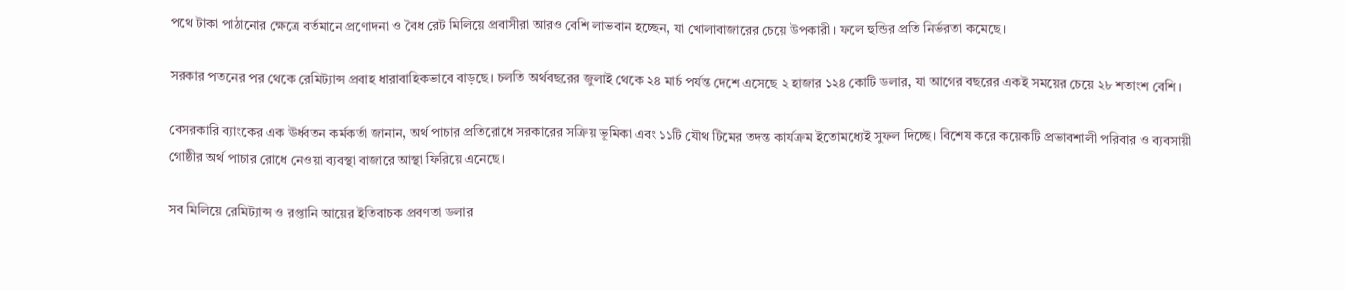পথে টাকা পাঠানোর ক্ষেত্রে বর্তমানে প্রণোদনা ও বৈধ রেট মিলিয়ে প্রবাসীরা আরও বেশি লাভবান হচ্ছেন, যা খোলাবাজারের চেয়ে উপকারী। ফলে হুন্ডির প্রতি নির্ভরতা কমেছে।

সরকার পতনের পর থেকে রেমিট্যান্স প্রবাহ ধারাবাহিকভাবে বাড়ছে। চলতি অর্থবছরের জুলাই থেকে ২৪ মার্চ পর্যন্ত দেশে এসেছে ২ হাজার ১২৪ কোটি ডলার, যা আগের বছরের একই সময়ের চেয়ে ২৮ শতাংশ বেশি।

বেসরকারি ব্যাংকের এক ঊর্ধ্বতন কর্মকর্তা জানান, অর্থ পাচার প্রতিরোধে সরকারের সক্রিয় ভূমিকা এবং ১১টি যৌথ টিমের তদন্ত কার্যক্রম ইতোমধ্যেই সুফল দিচ্ছে। বিশেষ করে কয়েকটি প্রভাবশালী পরিবার ও ব্যবসায়ী গোষ্ঠীর অর্থ পাচার রোধে নেওয়া ব্যবস্থা বাজারে আস্থা ফিরিয়ে এনেছে।

সব মিলিয়ে রেমিট্যান্স ও রপ্তানি আয়ের ইতিবাচক প্রবণতা ডলার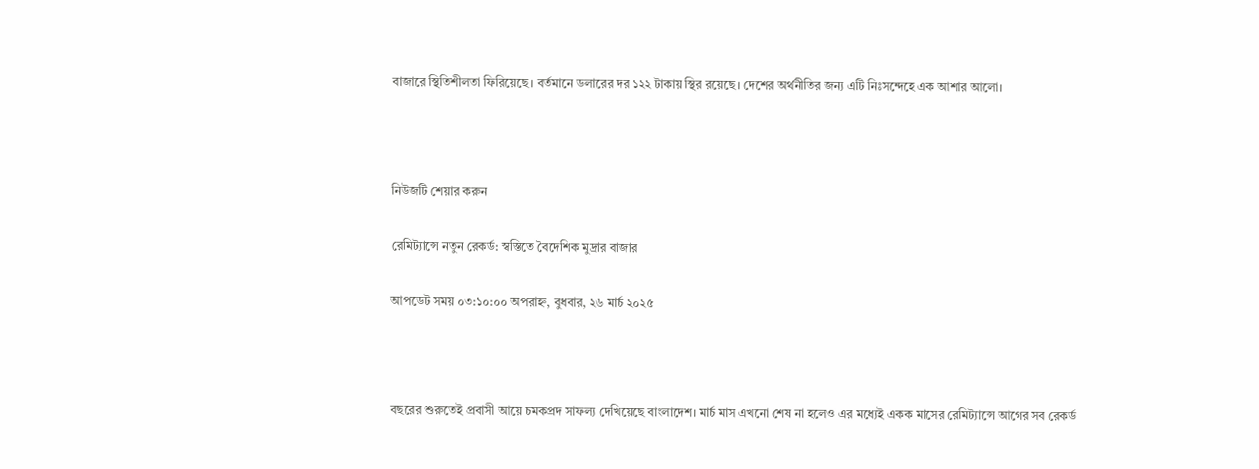বাজারে স্থিতিশীলতা ফিরিয়েছে। বর্তমানে ডলারের দর ১২২ টাকায় স্থির রয়েছে। দেশের অর্থনীতির জন্য এটি নিঃসন্দেহে এক আশার আলো।



নিউজটি শেয়ার করুন

রেমিট্যান্সে নতুন রেকর্ড: স্বস্তিতে বৈদেশিক মুদ্রার বাজার

আপডেট সময় ০৩:১০:০০ অপরাহ্ন, বুধবার, ২৬ মার্চ ২০২৫



বছরের শুরুতেই প্রবাসী আয়ে চমকপ্রদ সাফল্য দেখিয়েছে বাংলাদেশ। মার্চ মাস এখনো শেষ না হলেও এর মধ্যেই একক মাসের রেমিট্যান্সে আগের সব রেকর্ড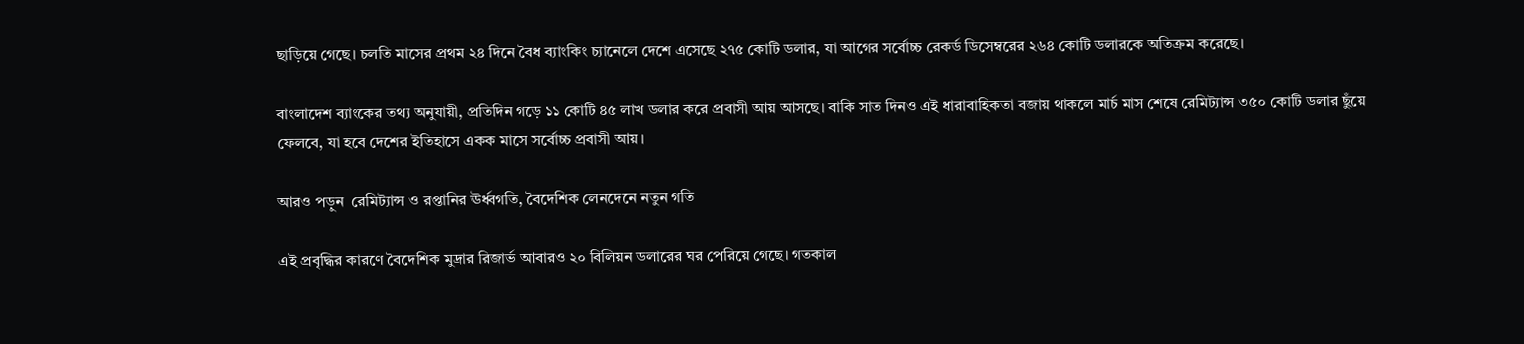ছাড়িয়ে গেছে। চলতি মাসের প্রথম ২৪ দিনে বৈধ ব্যাংকিং চ্যানেলে দেশে এসেছে ২৭৫ কোটি ডলার, যা আগের সর্বোচ্চ রেকর্ড ডিসেম্বরের ২৬৪ কোটি ডলারকে অতিক্রম করেছে।

বাংলাদেশ ব্যাংকের তথ্য অনুযায়ী, প্রতিদিন গড়ে ১১ কোটি ৪৫ লাখ ডলার করে প্রবাসী আয় আসছে। বাকি সাত দিনও এই ধারাবাহিকতা বজায় থাকলে মার্চ মাস শেষে রেমিট্যান্স ৩৫০ কোটি ডলার ছুঁয়ে ফেলবে, যা হবে দেশের ইতিহাসে একক মাসে সর্বোচ্চ প্রবাসী আয়।

আরও পড়ুন  রেমিট্যান্স ও রপ্তানির ঊর্ধ্বগতি, বৈদেশিক লেনদেনে নতুন গতি

এই প্রবৃদ্ধির কারণে বৈদেশিক মুদ্রার রিজার্ভ আবারও ২০ বিলিয়ন ডলারের ঘর পেরিয়ে গেছে। গতকাল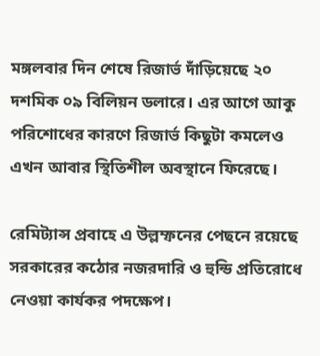মঙ্গলবার দিন শেষে রিজার্ভ দাঁড়িয়েছে ২০ দশমিক ০৯ বিলিয়ন ডলারে। এর আগে আকু পরিশোধের কারণে রিজার্ভ কিছুটা কমলেও এখন আবার স্থিতিশীল অবস্থানে ফিরেছে।

রেমিট্যান্স প্রবাহে এ উল্লম্ফনের পেছনে রয়েছে সরকারের কঠোর নজরদারি ও হুন্ডি প্রতিরোধে নেওয়া কার্যকর পদক্ষেপ।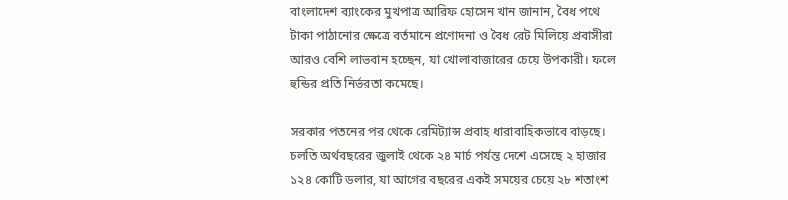বাংলাদেশ ব্যাংকের মুখপাত্র আরিফ হোসেন খান জানান, বৈধ পথে টাকা পাঠানোর ক্ষেত্রে বর্তমানে প্রণোদনা ও বৈধ রেট মিলিয়ে প্রবাসীরা আরও বেশি লাভবান হচ্ছেন, যা খোলাবাজারের চেয়ে উপকারী। ফলে হুন্ডির প্রতি নির্ভরতা কমেছে।

সরকার পতনের পর থেকে রেমিট্যান্স প্রবাহ ধারাবাহিকভাবে বাড়ছে। চলতি অর্থবছরের জুলাই থেকে ২৪ মার্চ পর্যন্ত দেশে এসেছে ২ হাজার ১২৪ কোটি ডলার, যা আগের বছরের একই সময়ের চেয়ে ২৮ শতাংশ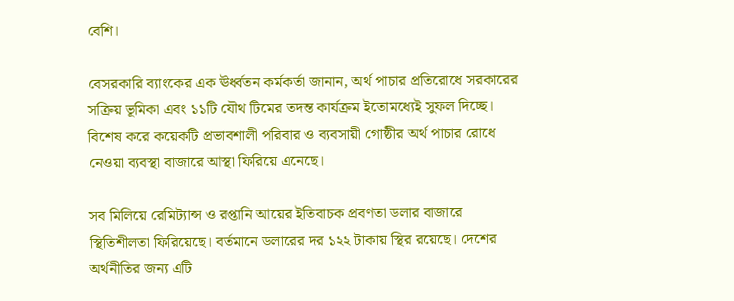বেশি।

বেসরকারি ব্যাংকের এক ঊর্ধ্বতন কর্মকর্তা জানান, অর্থ পাচার প্রতিরোধে সরকারের সক্রিয় ভূমিকা এবং ১১টি যৌথ টিমের তদন্ত কার্যক্রম ইতোমধ্যেই সুফল দিচ্ছে। বিশেষ করে কয়েকটি প্রভাবশালী পরিবার ও ব্যবসায়ী গোষ্ঠীর অর্থ পাচার রোধে নেওয়া ব্যবস্থা বাজারে আস্থা ফিরিয়ে এনেছে।

সব মিলিয়ে রেমিট্যান্স ও রপ্তানি আয়ের ইতিবাচক প্রবণতা ডলার বাজারে স্থিতিশীলতা ফিরিয়েছে। বর্তমানে ডলারের দর ১২২ টাকায় স্থির রয়েছে। দেশের অর্থনীতির জন্য এটি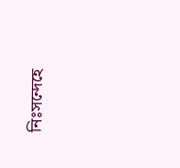নিঃসন্দেহে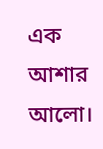এক আশার আলো।